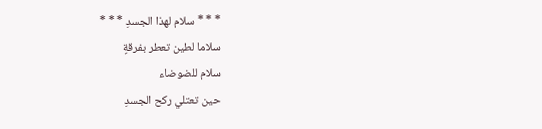* * * سلام لهذا الجسدِ * * *
سلاما لطين تعطر بفرقةٍ
سلام للضوضاء
حين تعتلي ركح الجسدِ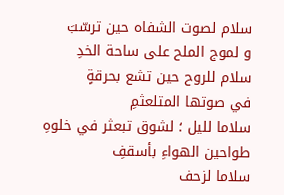سلام لصوت الشفاه حين ترسّبَ
و لموج الملح على ساحة الخدِ
سلام للروح حين تشع بحرقةٍ
في صوتها المتلعثمِ
سلاما لليل ؛ لشوق تبعثر في خلوهِ
طواحين الهواءِ بأسقفِ
سلاما لزحف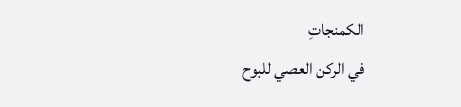الكمنجاتِ
في الركن العصي للبوح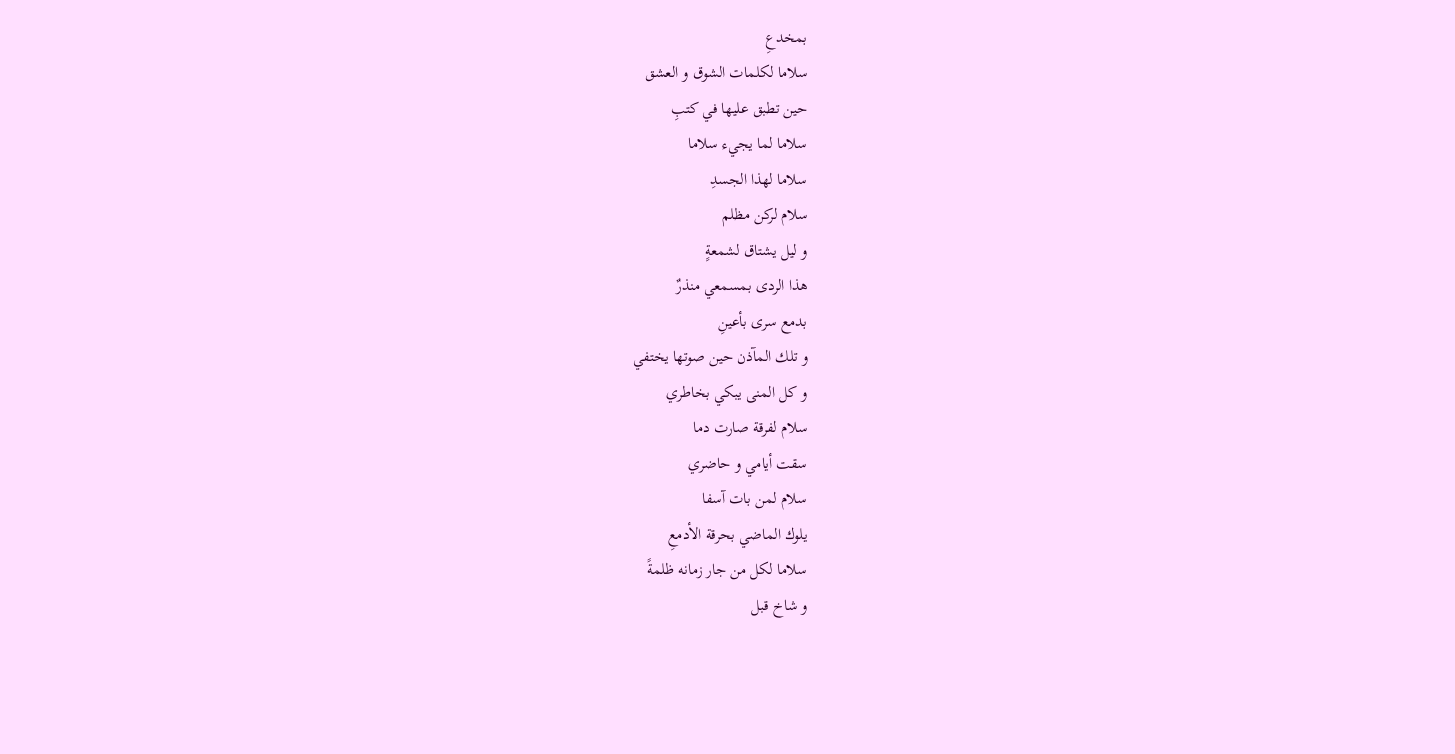بمخدعِ
سلاما لكلمات الشوق و العشق
حين تطبق عليها في كتبِ
سلاما لما يجيء سلاما
سلاما لهذا الجسدِ
سلام لركن مظلم
و ليل يشتاق لشمعةٍ
هذا الردى بمسمعي منذرٌ
بدمع سرى بأعينِ
و تلك المآذن حين صوتها يختفي
و كل المنى يبكي بخاطري
سلام لفرقة صارت دما
سقت أيامي و حاضري
سلام لمن بات آسفا
يلوك الماضي بحرقة الأدمعِ
سلاما لكل من جار زمانه ظلمةً
و شاخ قبل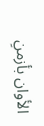الأوان بأزمنِ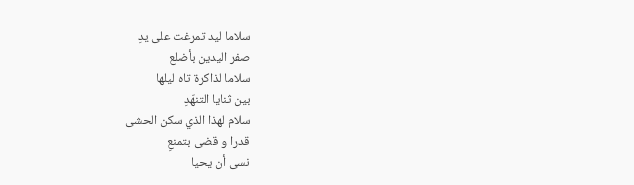سلاما ليد تمرغت على يدِ
صفر اليدين بأضلع
سلاما لذاكرة تاه ليلها
بين ثنايا التنهّدِ
سلام لهذا الذي سكن الحشى
قدرا و قضى بتمنعِ
نسى أن يحيا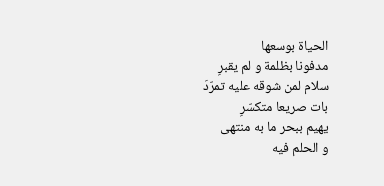الحياة بوسعها
مدفونا بظلمة و لم يقبرِ
سلام لمن شوقه عليه تمرّدَ
بات صريعا متكسّرِ
يهيم ببحر ما به منتهى
و الحلم فيه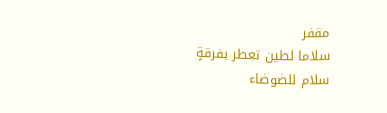مقفر
سلاما لطين تعطر بفرقةٍ
سلام للضوضاء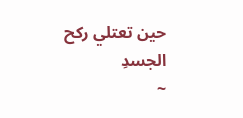حين تعتلي ركح الجسدِ
~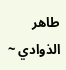طاهر الذوادي ~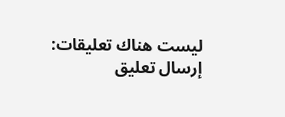ليست هناك تعليقات:
إرسال تعليق